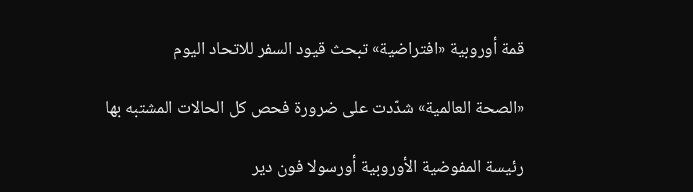قمة أوروبية «افتراضية» تبحث قيود السفر للاتحاد اليوم

«الصحة العالمية» شدّدت على ضرورة فحص كل الحالات المشتبه بها

رئيسة المفوضية الأوروبية أورسولا فون دير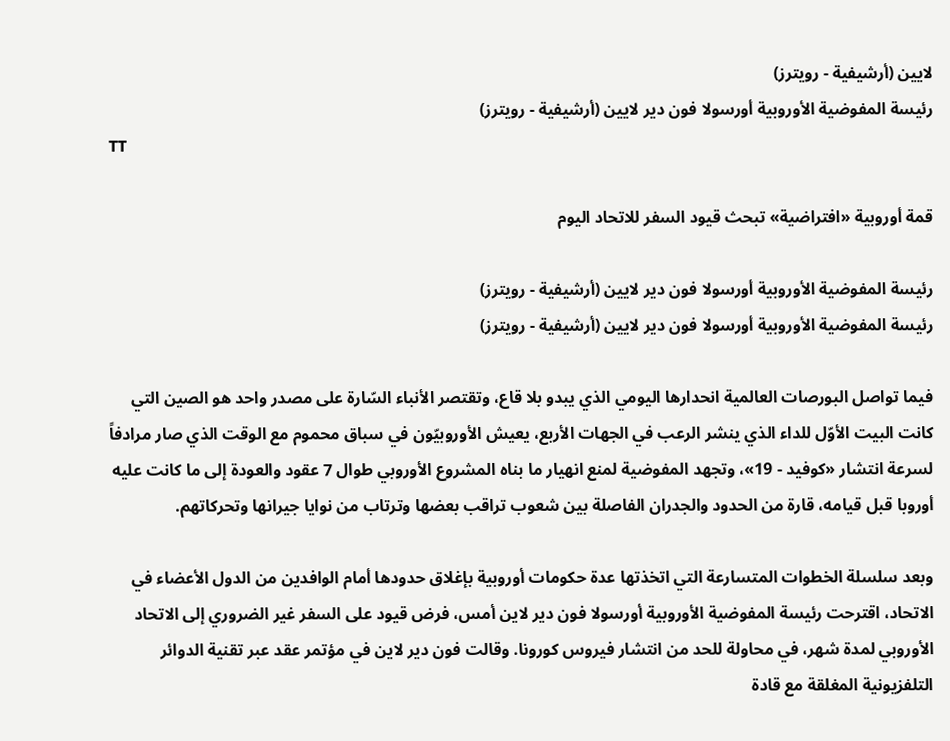لايين (أرشيفية - رويترز)
رئيسة المفوضية الأوروبية أورسولا فون دير لايين (أرشيفية - رويترز)
TT

قمة أوروبية «افتراضية» تبحث قيود السفر للاتحاد اليوم

رئيسة المفوضية الأوروبية أورسولا فون دير لايين (أرشيفية - رويترز)
رئيسة المفوضية الأوروبية أورسولا فون دير لايين (أرشيفية - رويترز)

فيما تواصل البورصات العالمية انحدارها اليومي الذي يبدو بلا قاع، وتقتصر الأنباء السّارة على مصدر واحد هو الصين التي كانت البيت الأوّل للداء الذي ينشر الرعب في الجهات الأربع، يعيش الأوروبيّون في سباق محموم مع الوقت الذي صار مرادفاً لسرعة انتشار «كوفيد - 19»، وتجهد المفوضية لمنع انهيار ما بناه المشروع الأوروبي طوال 7 عقود والعودة إلى ما كانت عليه أوروبا قبل قيامه، قارة من الحدود والجدران الفاصلة بين شعوب تراقب بعضها وترتاب من نوايا جيرانها وتحركاتهم.

وبعد سلسلة الخطوات المتسارعة التي اتخذتها عدة حكومات أوروبية بإغلاق حدودها أمام الوافدين من الدول الأعضاء في الاتحاد، اقترحت رئيسة المفوضية الأوروبية أورسولا فون دير لاين أمس، فرض قيود على السفر غير الضروري إلى الاتحاد الأوروبي لمدة شهر، في محاولة للحد من انتشار فيروس كورونا. وقالت فون دير لاين في مؤتمر عقد عبر تقنية الدوائر التلفزيونية المغلقة مع قادة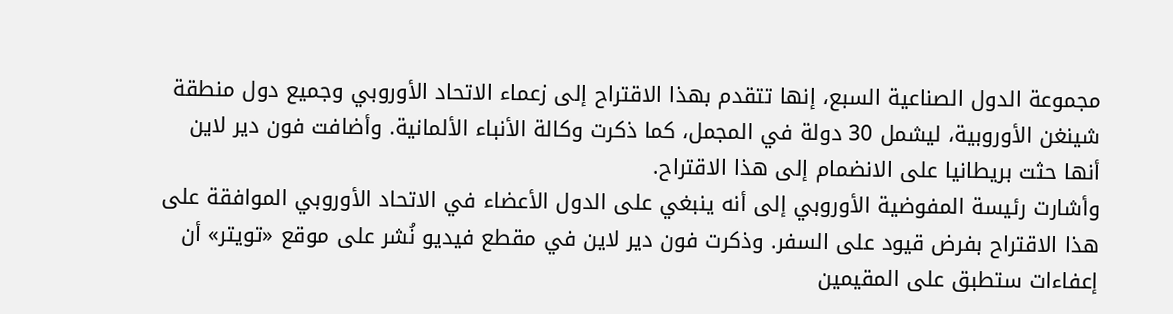مجموعة الدول الصناعية السبع، إنها تتقدم بهذا الاقتراح إلى زعماء الاتحاد الأوروبي وجميع دول منطقة شينغن الأوروبية، ليشمل 30 دولة في المجمل، كما ذكرت وكالة الأنباء الألمانية. وأضافت فون دير لاين أنها حثت بريطانيا على الانضمام إلى هذا الاقتراح.
وأشارت رئيسة المفوضية الأوروبي إلى أنه ينبغي على الدول الأعضاء في الاتحاد الأوروبي الموافقة على هذا الاقتراح بفرض قيود على السفر. وذكرت فون دير لاين في مقطع فيديو نُشر على موقع «تويتر» أن إعفاءات ستطبق على المقيمين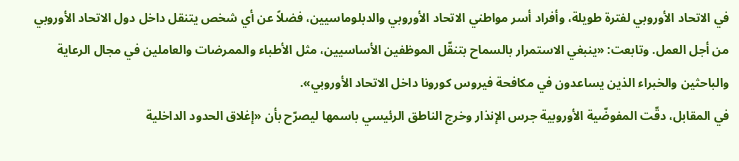في الاتحاد الأوروبي لفترة طويلة، وأفراد أسر مواطني الاتحاد الأوروبي والدبلوماسيين، فضلاً عن أي شخص يتنقل داخل دول الاتحاد الأوروبي من أجل العمل. وتابعت: «ينبغي الاستمرار بالسماح بتنقّل الموظفين الأساسيين، مثل الأطباء والممرضات والعاملين في مجال الرعاية والباحثين والخبراء الذين يساعدون في مكافحة فيروس كورونا داخل الاتحاد الأوروبي».
في المقابل، دقّت المفوضّية الأوروبية جرس الإنذار وخرج الناطق الرئيسي باسمها ليصرّح بأن «إغلاق الحدود الداخلية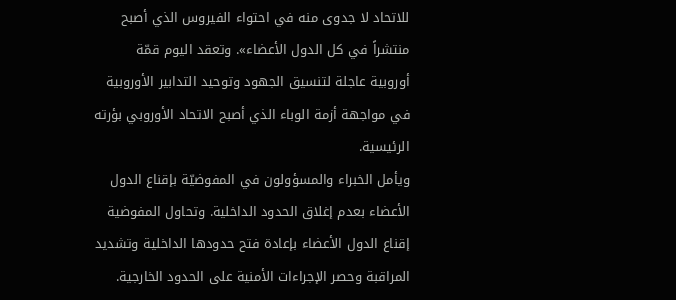للاتحاد لا جدوى منه في احتواء الفيروس الذي أصبح منتشراً في كل الدول الأعضاء». وتعقد اليوم قمّة أوروبية عاجلة لتنسيق الجهود وتوحيد التدابير الأوروبية في مواجهة أزمة الوباء الذي أصبح الاتحاد الأوروبي بؤرته الرئيسية.
ويأمل الخبراء والمسؤولون في المفوضيّة بإقناع الدول الأعضاء بعدم إغلاق الحدود الداخلية. وتحاول المفوضية إقناع الدول الأعضاء بإعادة فتح حدودها الداخلية وتشديد المراقبة وحصر الإجراءات الأمنية على الحدود الخارجية.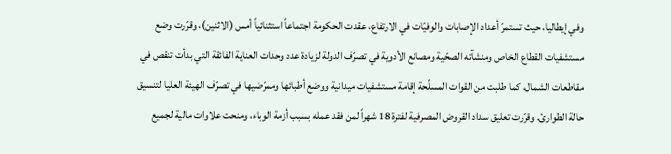وفي إيطاليا، حيث تستمرّ أعداد الإصابات والوفيّات في الارتفاع، عقدت الحكومة اجتماعاً استثنائياً أمس (الاثنين)، وقرّرت وضع مستشفيات القطاع الخاص ومنشآته الصحّية ومصانع الأدوية في تصرّف الدولة لزيادة عدد وحدات العناية الفائقة التي بدأت تنقص في مقاطعات الشمال، كما طلبت من القوات المسلّحة إقامة مستشفيات ميدانية ووضع أطبائها وممرّضيها في تصرّف الهيئة العليا لتنسيق حالة الطوارئ. وقرّرت تعليق سداد القروض المصرفية لفترة 18 شهراً لمن فقد عمله بسبب أزمة الوباء، ومنحت علاوات مالية لجميع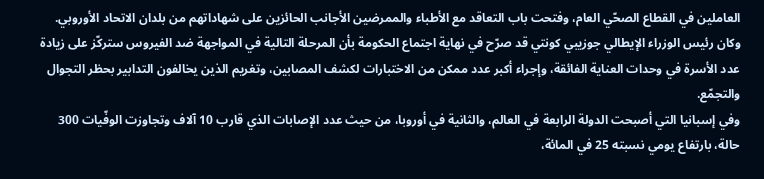العاملين في القطاع الصحّي العام، وفتحت باب التعاقد مع الأطباء والممرضين الأجانب الحائزين على شهاداتهم من بلدان الاتحاد الأوروبي.
وكان رئيس الوزراء الإيطالي جوزيبي كونتي قد صرّح في نهاية اجتماع الحكومة بأن المرحلة التالية في المواجهة ضد الفيروس ستركّز على زيادة عدد الأسرة في وحدات العناية الفائقة، وإجراء أكبر عدد ممكن من الاختبارات لكشف المصابين، وتغريم الذين يخالفون التدابير بحظر التجوال والتجمّع.
وفي إسبانيا التي أصبحت الدولة الرابعة في العالم، والثانية في أوروبا، من حيث عدد الإصابات الذي قارب 10 آلاف وتجاوزت الوفّيات 300 حالة، بارتفاع يومي نسبته 25 في المائة،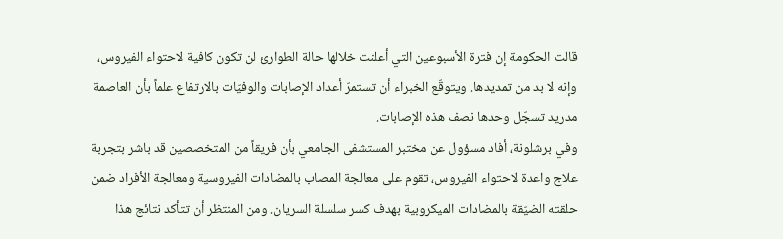قالت الحكومة إن فترة الأسبوعين التي أعلنت خلالها حالة الطوارئ لن تكون كافية لاحتواء الفيروس، وإنه لا بد من تمديدها. ويتوقّع الخبراء أن تستمرّ أعداد الإصابات والوفيّات بالارتفاع علماً بأن العاصمة مدريد تسجّل وحدها نصف هذه الإصابات.
وفي برشلونة، أفاد مسؤول عن مختبر المستشفى الجامعي بأن فريقاً من المتخصصين قد باشر بتجربة علاج واعدة لاحتواء الفيروس، تقوم على معالجة المصاب بالمضادات الفيروسية ومعالجة الأفراد ضمن حلقته الضيّقة بالمضادات الميكروبية بهدف كسر سلسلة السريان. ومن المنتظر أن تتأكد نتائج هذا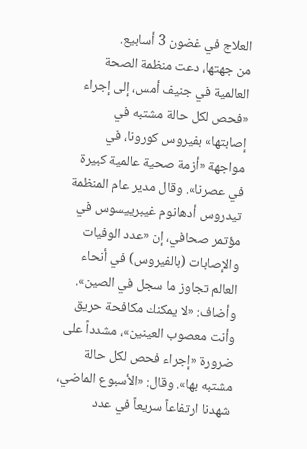العلاج في غضون 3 أسابيع.
من جهتها، دعت منظمة الصحة العالمية في جنيف أمس، إلى إجراء «فحص لكل حالة مشتبه في إصابتها» بفيروس كورونا، في مواجهة «أزمة صحية عالمية كبيرة في عصرنا». وقال مدير عام المنظمة تيدروس أدهانوم غيبرييسوس في مؤتمر صحافي، إن «عدد الوفيات والإصابات (بالفيروس) في أنحاء العالم تجاوز ما سجل في الصين». وأضاف: «لا يمكنك مكافحة حريق وأنت معصوب العينين»، مشدداً على ضرورة «إجراء فحص لكل حالة مشتبه بها». وقال: «الأسبوع الماضي، شهدنا ارتفاعاً سريعاً في عدد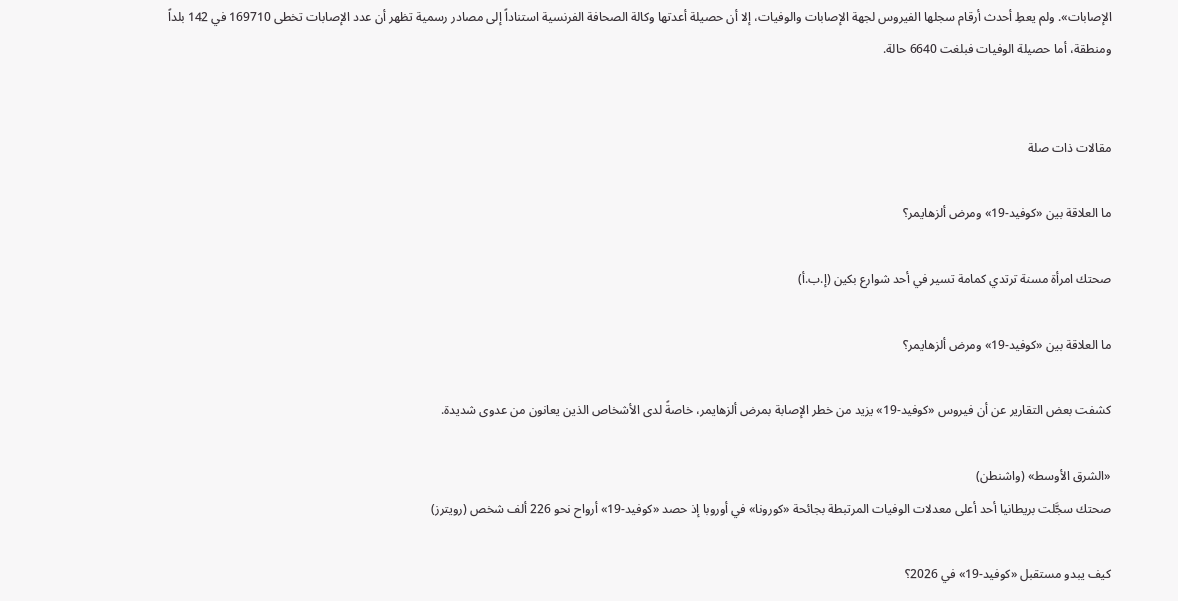الإصابات». ولم يعطِ أحدث أرقام سجلها الفيروس لجهة الإصابات والوفيات، إلا أن حصيلة أعدتها وكالة الصحافة الفرنسية استناداً إلى مصادر رسمية تظهر أن عدد الإصابات تخطى 169710 في 142 بلداً ومنطقة، أما حصيلة الوفيات فبلغت 6640 حالة.


مقالات ذات صلة

ما العلاقة بين «كوفيد-19» ومرض ألزهايمر؟

صحتك امرأة مسنة ترتدي كمامة تسير في أحد شوارع بكين (إ.ب.أ)

ما العلاقة بين «كوفيد-19» ومرض ألزهايمر؟

كشفت بعض التقارير عن أن فيروس «كوفيد-19» يزيد من خطر الإصابة بمرض ألزهايمر، خاصةً لدى الأشخاص الذين يعانون من عدوى شديدة.

«الشرق الأوسط» (واشنطن)
صحتك سجَّلت بريطانيا أحد أعلى معدلات الوفيات المرتبطة بجائحة «كورونا» في أوروبا إذ حصد «كوفيد-19» أرواح نحو 226 ألف شخص (رويترز)

كيف يبدو مستقبل «كوفيد-19» في 2026؟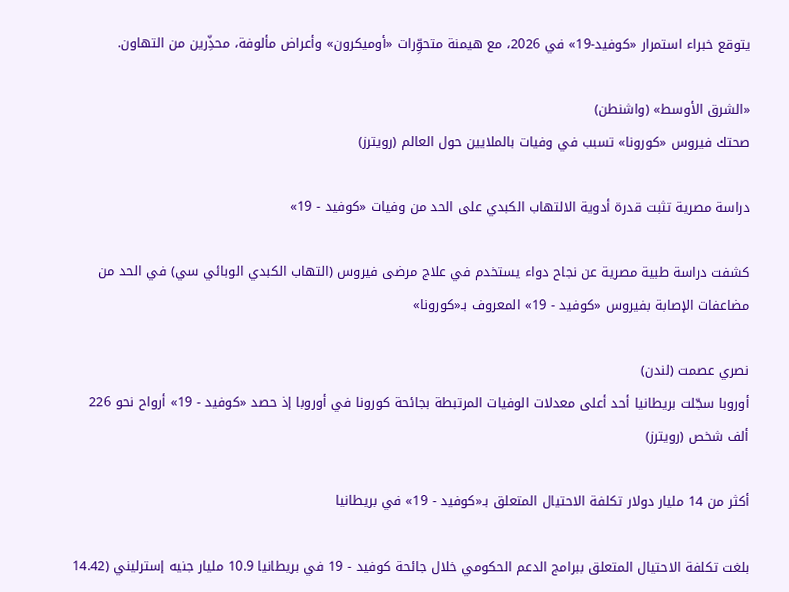يتوقع خبراء استمرار «كوفيد-19» في 2026، مع هيمنة متحوِّرات «أوميكرون» وأعراض مألوفة، محذِّرين من التهاون.

«الشرق الأوسط» (واشنطن)
صحتك فيروس «كورونا» تسبب في وفيات بالملايين حول العالم (رويترز)

دراسة مصرية تثبت قدرة أدوية الالتهاب الكبدي على الحد من وفيات «كوفيد - 19»

كشفت دراسة طبية مصرية عن نجاح دواء يستخدم في علاج مرضى فيروس (التهاب الكبدي الوبائي سي) في الحد من مضاعفات الإصابة بفيروس «كوفيد - 19» المعروف بـ«كورونا»

نصري عصمت (لندن)
أوروبا سجّلت بريطانيا أحد أعلى معدلات الوفيات المرتبطة بجائحة كورونا في أوروبا إذ حصد «كوفيد - 19» أرواح نحو 226 ألف شخص (رويترز)

أكثر من 14 مليار دولار تكلفة الاحتيال المتعلق بـ«كوفيد - 19» في بريطانيا

بلغت تكلفة الاحتيال المتعلق ببرامج الدعم الحكومي خلال جائحة كوفيد - 19 في بريطانيا 10.9 مليار جنيه إسترليني (14.42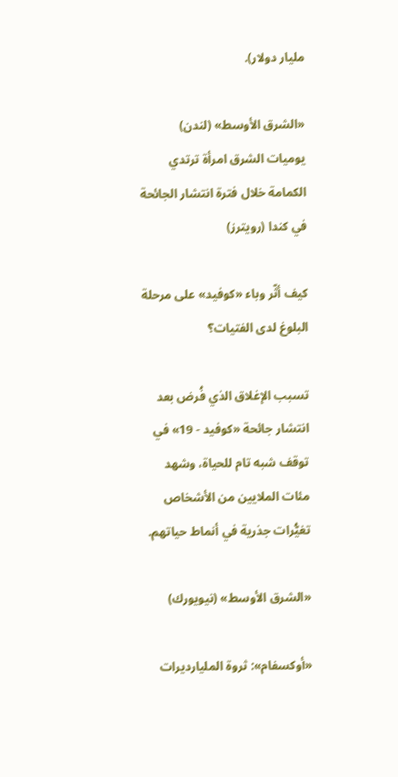مليار دولار).

«الشرق الأوسط» (لندن)
يوميات الشرق امرأة ترتدي الكمامة خلال فترة انتشار الجائحة في كندا (رويترز)

كيف أثّر وباء «كوفيد» على مرحلة البلوغ لدى الفتيات؟

تسبب الإغلاق الذي فُرض بعد انتشار جائحة «كوفيد - 19» في توقف شبه تام للحياة، وشهد مئات الملايين من الأشخاص تغيُّرات جذرية في أنماط حياتهم.

«الشرق الأوسط» (نيويورك)

«أوكسفام»: ثروة المليارديرات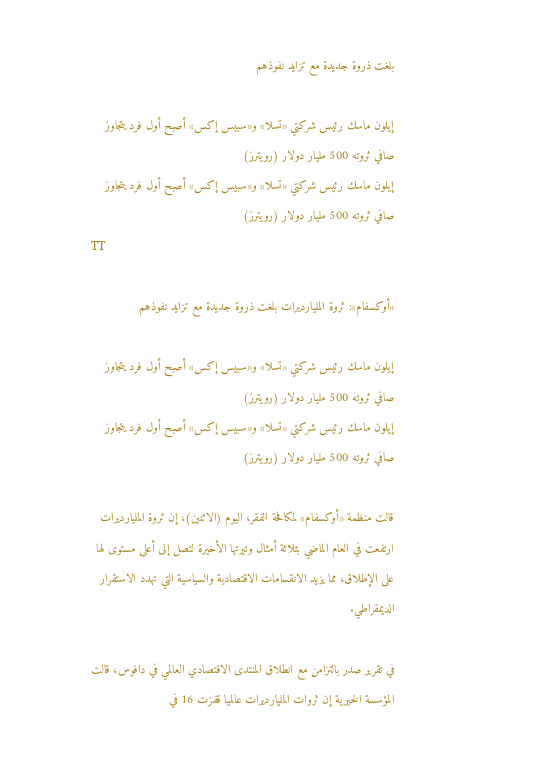بلغت ذروة جديدة مع تزايد نفوذهم

إيلون ماسك رئيس شركتي «تسلا» و«سبيس إكس» أصبح أول فرد يتجاوز صافي ثروته 500 مليار دولار (رويترز)
إيلون ماسك رئيس شركتي «تسلا» و«سبيس إكس» أصبح أول فرد يتجاوز صافي ثروته 500 مليار دولار (رويترز)
TT

«أوكسفام»: ثروة المليارديرات بلغت ذروة جديدة مع تزايد نفوذهم

إيلون ماسك رئيس شركتي «تسلا» و«سبيس إكس» أصبح أول فرد يتجاوز صافي ثروته 500 مليار دولار (رويترز)
إيلون ماسك رئيس شركتي «تسلا» و«سبيس إكس» أصبح أول فرد يتجاوز صافي ثروته 500 مليار دولار (رويترز)

قالت منظمة «أوكسفام» لمكافحة الفقر، اليوم (الاثنين)، إن ثروة المليارديرات ارتفعت في العام الماضي بثلاثة أمثال وتيرتها الأخيرة لتصل إلى أعلى مستوى لها على الإطلاق، مما يزيد الانقسامات الاقتصادية والسياسية التي تهدد الاستقرار الديمقراطي.

في تقرير صدر بالتزامن مع انطلاق المنتدى الاقتصادي العالمي في دافوس، قالت المؤسسة الخيرية إن ثروات المليارديرات عالميا قفزت 16 في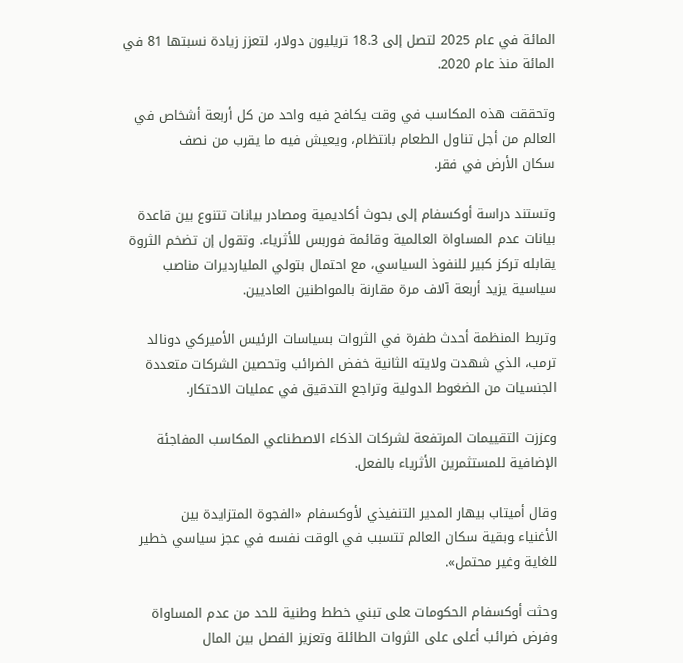المائة في عام 2025 لتصل إلى 18.3 تريليون دولار، لتعزز زيادة نسبتها 81 في المائة منذ عام 2020.

وتحققت هذه المكاسب في وقت يكافح فيه واحد من كل أربعة أشخاص في العالم من أجل تناول الطعام بانتظام، ويعيش فيه ما ‌يقرب من نصف سكان ‌الأرض في فقر.

وتستند دراسة أوكسفام إلى ‌بحوث أكاديمية ومصادر ‌بيانات تتنوع بين قاعدة بيانات عدم المساواة العالمية وقائمة فوربس للأثرياء. وتقول إن تضخم الثروة يقابله تركز كبير للنفوذ السياسي، مع احتمال بتولي المليارديرات مناصب سياسية يزيد أربعة آلاف مرة مقارنة بالمواطنين العاديين.

وتربط المنظمة أحدث طفرة في الثروات بسياسات الرئيس الأميركي دونالد ترمب، الذي شهدت ولايته الثانية خفض الضرائب وتحصين الشركات متعددة الجنسيات من الضغوط الدولية وتراجع التدقيق في عمليات الاحتكار.

وعززت التقييمات المرتفعة لشركات الذكاء الاصطناعي المكاسب المفاجئة الإضافية للمستثمرين الأثرياء بالفعل.

وقال أميتاب بيهار ‌المدير التنفيذي لأوكسفام «الفجوة المتزايدة بين الأغنياء ‍وبقية سكان العالم تتسبب في ‍الوقت نفسه في عجز سياسي خطير للغاية وغير محتمل».

وحثت أوكسفام الحكومات ‍على تبني خطط وطنية للحد من عدم المساواة وفرض ضرائب أعلى على الثروات الطائلة وتعزيز الفصل بين المال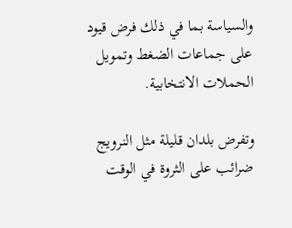والسياسة بما في ذلك فرض قيود على جماعات الضغط وتمويل الحملات الانتخابية.

وتفرض بلدان قليلة مثل النرويج ضرائب على الثروة في الوقت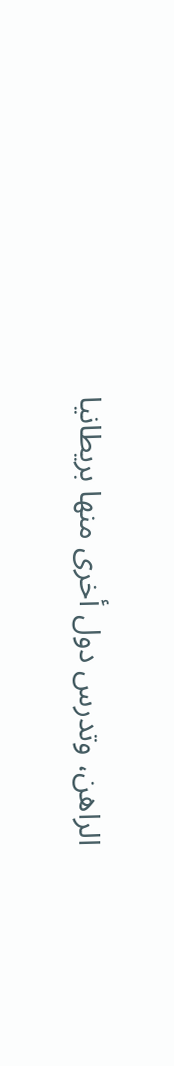الراهن، وتدرس دول أخرى منها بريطانيا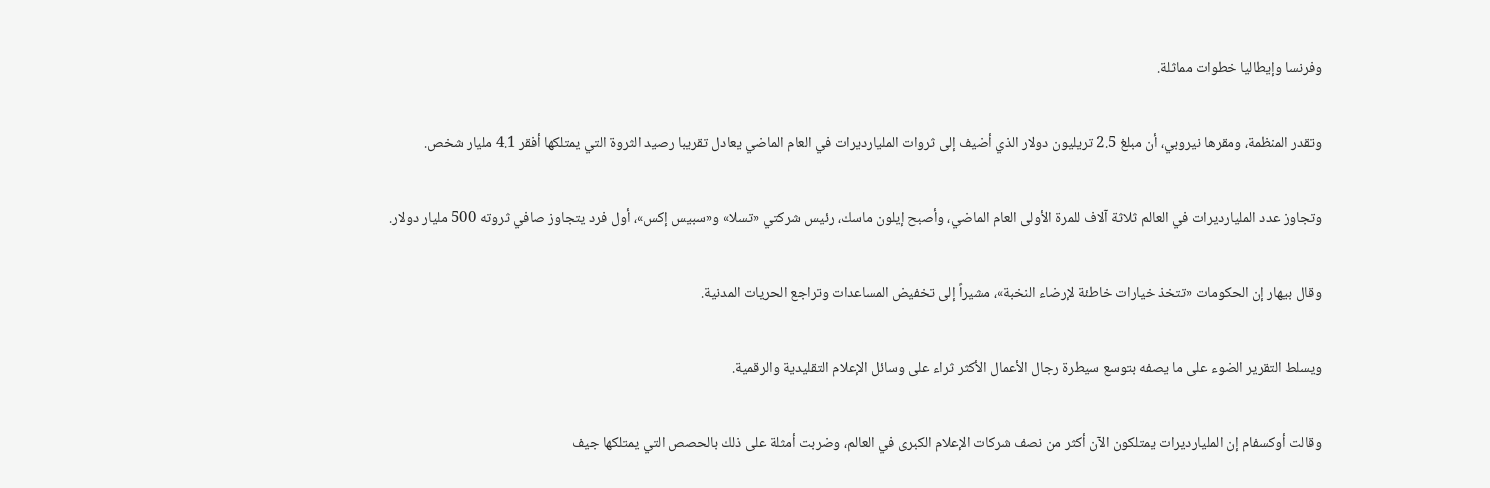وفرنسا وإيطاليا خطوات مماثلة.

وتقدر المنظمة، ومقرها نيروبي، أن مبلغ 2.5 تريليون دولار الذي أضيف إلى ثروات المليارديرات في العام الماضي يعادل تقريبا رصيد الثروة التي يمتلكها أفقر 4.1 مليار شخص.

وتجاوز عدد المليارديرات في العالم ثلاثة آلاف للمرة الأولى العام الماضي، وأصبح إيلون ماسك، رئيس شركتي «تسلا» و«سبيس إكس»، أول فرد يتجاوز صافي ثروته 500 مليار دولار.

وقال بيهار إن الحكومات «تتخذ خيارات خاطئة لإرضاء النخبة»، مشيراً إلى تخفيض المساعدات وتراجع الحريات المدنية.

ويسلط التقرير الضوء على ما يصفه بتوسع سيطرة رجال الأعمال الأكثر ثراء على وسائل الإعلام التقليدية والرقمية.

وقالت أوكسفام إن المليارديرات يمتلكون الآن أكثر من نصف شركات الإعلام الكبرى ‌في العالم، وضربت أمثلة على ذلك بالحصص التي يمتلكها جيف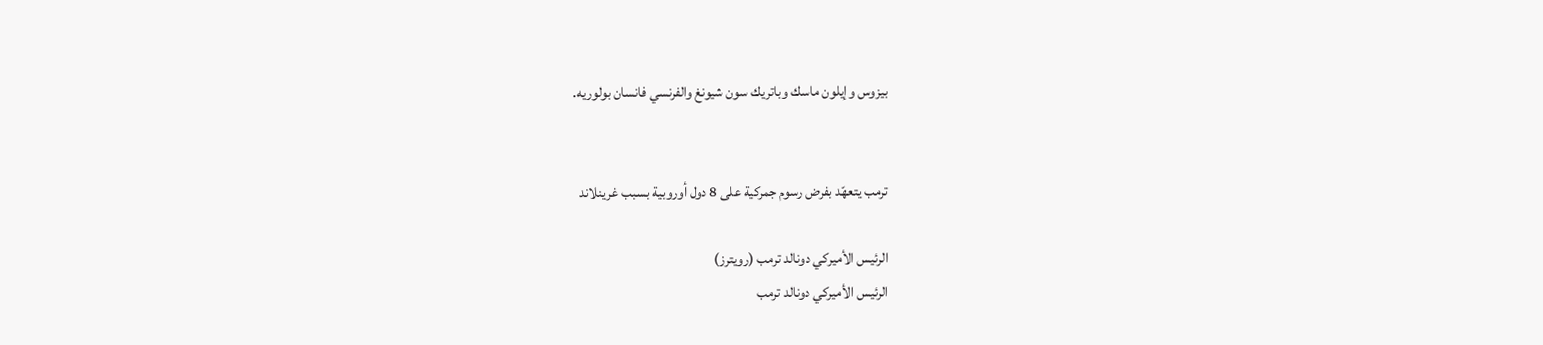بيزوس وإيلون ماسك وباتريك سون شيونغ والفرنسي فانسان بولوريه.


ترمب يتعهّد بفرض رسوم جمركية على 8 دول أوروبية بسبب غرينلاند

الرئيس الأميركي دونالد ترمب (رويترز)
الرئيس الأميركي دونالد ترمب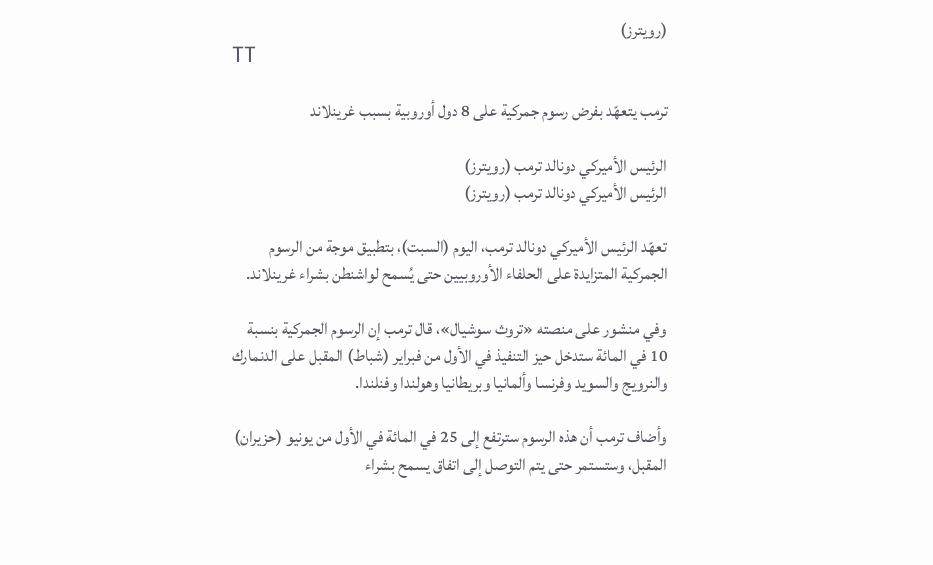(رويترز)
TT

ترمب يتعهّد بفرض رسوم جمركية على 8 دول أوروبية بسبب غرينلاند

الرئيس الأميركي دونالد ترمب (رويترز)
الرئيس الأميركي دونالد ترمب (رويترز)

تعهّد الرئيس الأميركي دونالد ترمب، اليوم (السبت)، بتطبيق موجة من الرسوم الجمركية المتزايدة على الحلفاء ‌الأوروبيين ‌حتى ‌يُسمح لواشنطن بشراء غرينلاند.

وفي ‌منشور على منصته «تروث سوشيال»، قال ترمب إن الرسوم الجمركية بنسبة 10 في المائة ستدخل حيز ‌التنفيذ في الأول من فبراير (شباط) المقبل على الدنمارك والنرويج والسويد وفرنسا وألمانيا وبريطانيا وهولندا وفنلندا.

وأضاف ترمب أن هذه الرسوم سترتفع إلى 25 في المائة في الأول من يونيو (حزيران) المقبل، وستستمر حتى يتم التوصل إلى اتفاق يسمح بشراء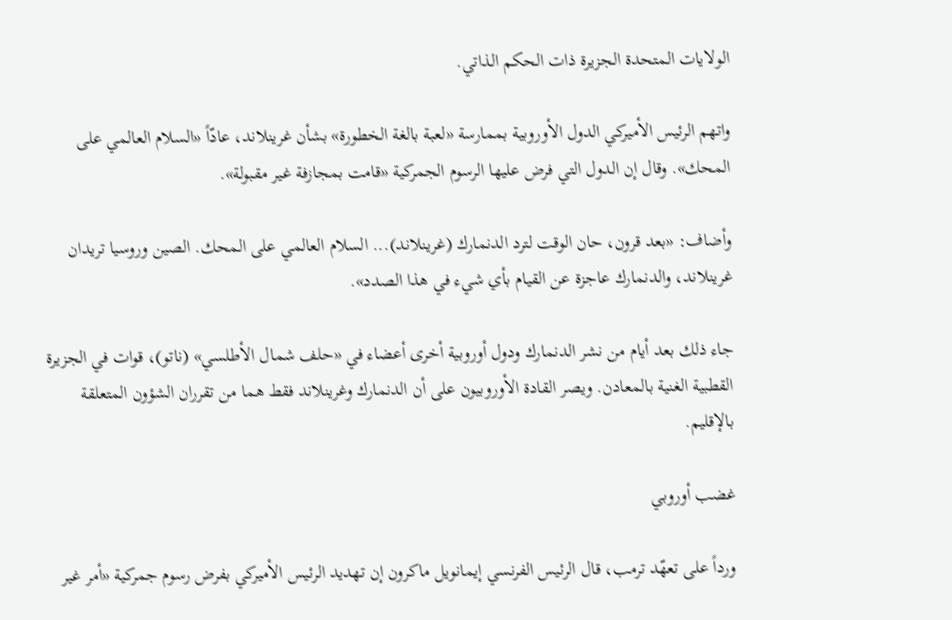الولايات المتحدة الجزيرة ذات الحكم الذاتي.

واتهم الرئيس الأميركي الدول الأوروبية بممارسة «لعبة بالغة الخطورة» بشأن غرينلاند، عادّاً «السلام العالمي على المحك». وقال إن الدول التي فرض عليها الرسوم الجمركية «قامت بمجازفة غير مقبولة».

وأضاف: «بعد قرون، حان الوقت لترد الدنمارك (غرينلاند)... السلام العالمي على المحك. الصين وروسيا تريدان غرينلاند، والدنمارك عاجزة عن القيام بأي شيء في هذا الصدد».

جاء ذلك بعد أيام من نشر الدنمارك ودول أوروبية أخرى أعضاء في «حلف شمال الأطلسي» (ناتو)، قوات في الجزيرة القطبية الغنية بالمعادن. ويصر القادة الأوروبيون على أن الدنمارك وغرينلاند فقط هما من تقرران الشؤون المتعلقة بالإقليم.

غضب أوروبي

ورداً على تعهّد ترمب، قال الرئيس الفرنسي إيمانويل ماكرون إن تهديد الرئيس الأميركي بفرض رسوم جمركية ‌«أمر غير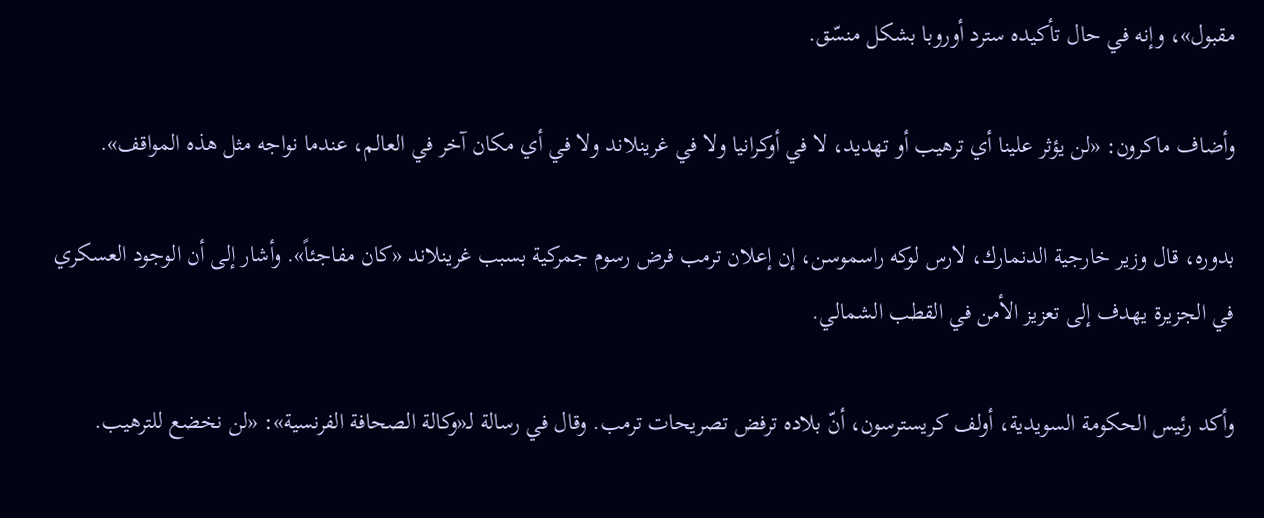مقبول»، ‌وإنه في حال تأكيده سترد أوروبا بشكل منسّق.

وأضاف ماكرون: «لن يؤثر علينا أي ترهيب أو ‌تهديد، لا في أوكرانيا ولا في غرينلاند ولا في أي مكان آخر في العالم، عندما نواجه مثل هذه المواقف».

بدوره، قال وزير خارجية الدنمارك، لارس لوكه راسموسن، إن إعلان ترمب فرض رسوم جمركية بسبب غرينلاند «كان مفاجئاً». وأشار إلى أن الوجود العسكري في الجزيرة يهدف إلى تعزيز الأمن في القطب الشمالي.

وأكد رئيس الحكومة السويدية، أولف كريسترسون، أنّ بلاده ترفض تصريحات ترمب. وقال في رسالة لـ«وكالة الصحافة الفرنسية»: «لن نخضع للترهيب.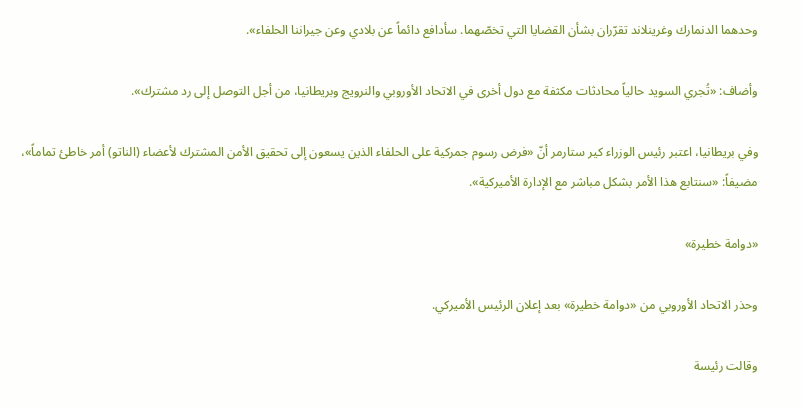وحدهما الدنمارك وغرينلاند تقرّران بشأن القضايا التي تخصّهما. سأدافع دائماً عن بلادي وعن جيراننا الحلفاء».

وأضاف: «تُجري السويد حالياً محادثات مكثفة مع دول أخرى في الاتحاد الأوروبي والنرويج وبريطانيا، من أجل التوصل إلى رد مشترك».

وفي بريطانيا، اعتبر رئيس الوزراء كير ستارمر أنّ «فرض رسوم جمركية على الحلفاء الذين يسعون إلى تحقيق الأمن المشترك لأعضاء (الناتو) أمر خاطئ تماماً»، مضيفاً: «سنتابع هذا الأمر بشكل مباشر مع الإدارة الأميركية».

«دوامة خطيرة»

وحذر الاتحاد الأوروبي من «دوامة خطيرة» بعد إعلان الرئيس الأميركي.

وقالت رئيسة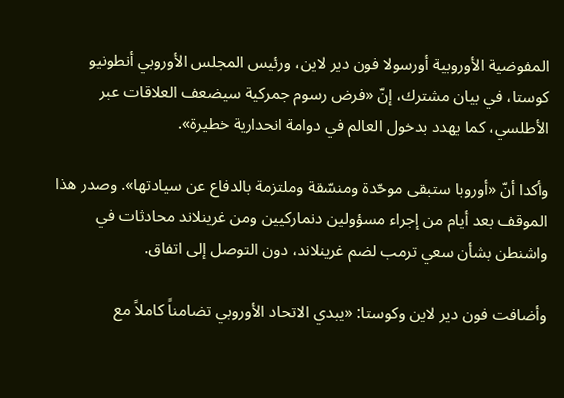المفوضية الأوروبية أورسولا فون دير لاين، ورئيس المجلس الأوروبي أنطونيو كوستا، في بيان مشترك، إنّ «فرض رسوم جمركية سيضعف العلاقات عبر الأطلسي، كما يهدد بدخول العالم في دوامة انحدارية خطيرة».

وأكدا أنّ «أوروبا ستبقى موحّدة ومنسّقة وملتزمة بالدفاع عن سيادتها». وصدر هذا الموقف بعد أيام من إجراء مسؤولين دنماركيين ومن غرينلاند محادثات في واشنطن بشأن سعي ترمب لضم غرينلاند، دون التوصل إلى اتفاق.

وأضافت فون دير لاين وكوستا: «يبدي الاتحاد الأوروبي تضامناً كاملاً مع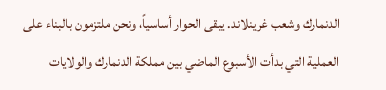الدنمارك وشعب غرينلاند. يبقى الحوار أساسياً، ونحن ملتزمون بالبناء على العملية التي بدأت الأسبوع الماضي بين مملكة الدنمارك والولايات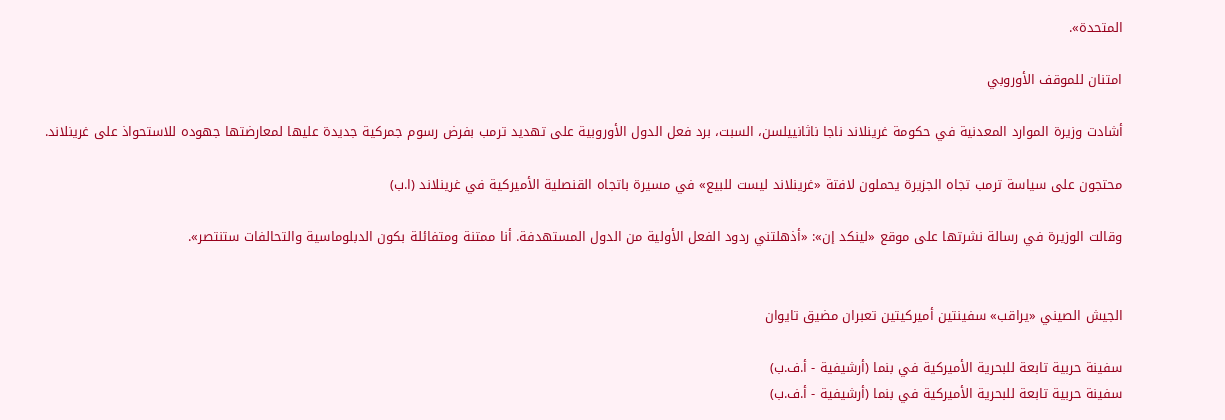المتحدة».

امتنان للموقف الأوروبي

أشادت وزيرة الموارد المعدنية في حكومة غرينلاند ناجا ناثانييلسن، السبت، برد فعل الدول الأوروبية على تهديد ترمب بفرض رسوم جمركية جديدة عليها لمعارضتها جهوده للاستحواذ على غرينلاند.

محتجون على سياسة ترمب تجاه الجزيرة يحملون لافتة «غرينلاند ليست للبيع» في مسيرة باتجاه القنصلية الأميركية في غرينلاند (ا.ب)

وقالت الوزيرة في رسالة نشرتها على موقع «لينكد إن»: «أذهلتني ردود الفعل الأولية من الدول المستهدفة. أنا ممتنة ومتفائلة بكون الدبلوماسية والتحالفات ستنتصر».


الجيش الصيني «يراقب» سفينتين أميركيتين تعبران مضيق تايوان

سفينة حربية تابعة للبحرية الأميركية في بنما (أرشيفية - أ.ف.ب)
سفينة حربية تابعة للبحرية الأميركية في بنما (أرشيفية - أ.ف.ب)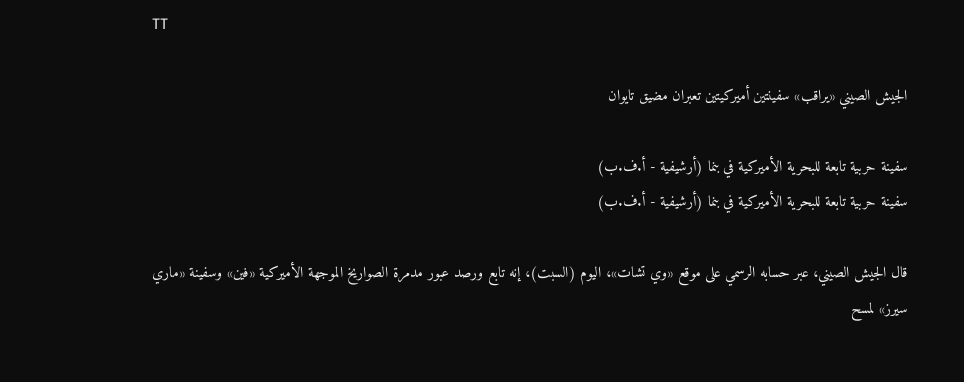TT

الجيش الصيني «يراقب» سفينتين أميركيتين تعبران مضيق تايوان

سفينة حربية تابعة للبحرية الأميركية في بنما (أرشيفية - أ.ف.ب)
سفينة حربية تابعة للبحرية الأميركية في بنما (أرشيفية - أ.ف.ب)

قال الجيش الصيني، عبر حسابه الرسمي على موقع «وي تشات»، اليوم (السبت)، إنه ‌تابع ورصد ‌عبور مدمرة ‌الصواريخ الموجهة الأميركية «فين» وسفينة «ماري سيرز» لمسح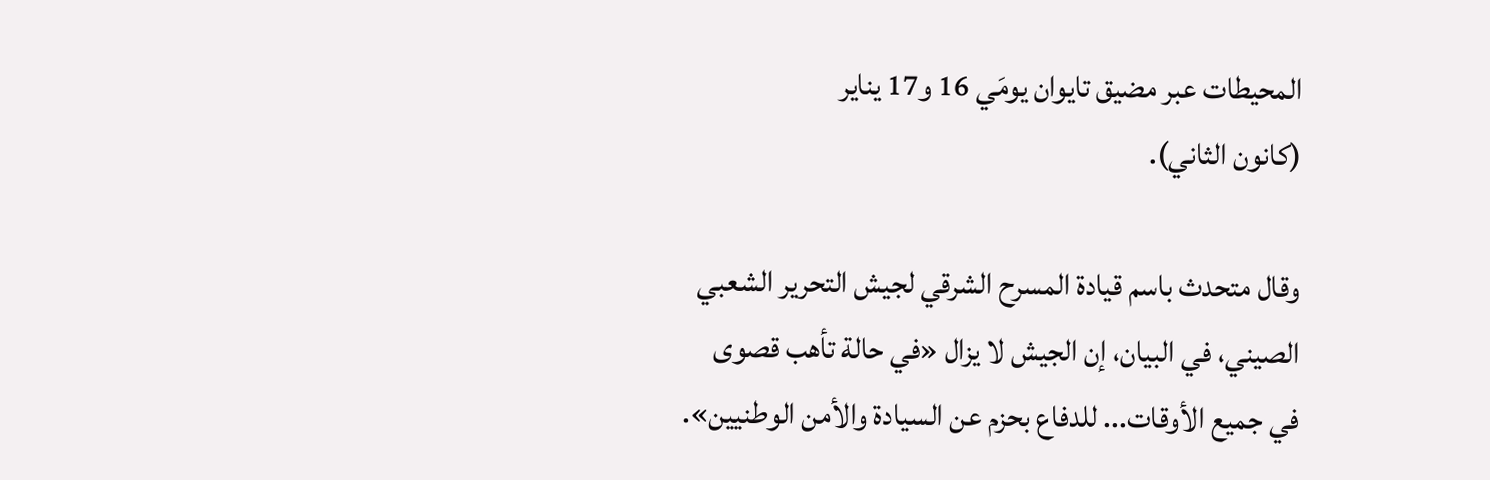المحيطات عبر مضيق تايوان يومَي 16 و17 يناير (كانون ‌الثاني).

وقال متحدث باسم قيادة المسرح الشرقي لجيش التحرير الشعبي الصيني، في البيان، إن الجيش لا يزال «في حالة تأهب قصوى في جميع الأوقات... للدفاع بحزم عن السيادة والأمن الوطنيين».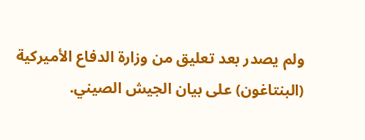ولم يصدر بعد تعليق من وزارة الدفاع الأميركية (البنتاغون) على بيان الجيش الصيني.